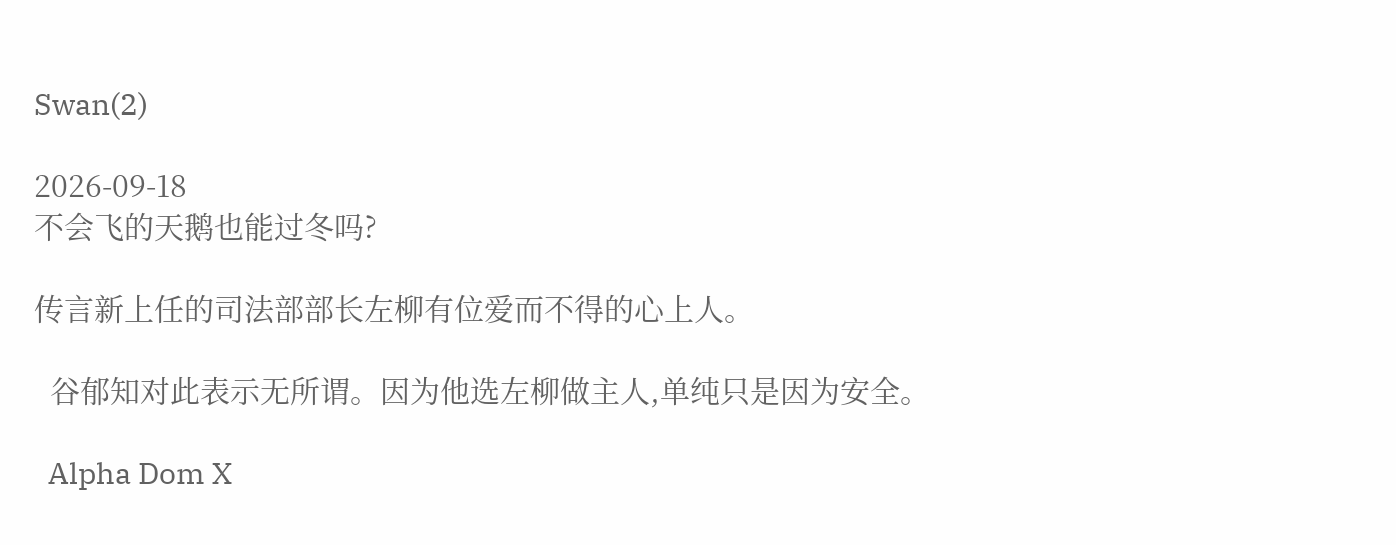Swan(2)

2026-09-18
不会飞的天鹅也能过冬吗?

传言新上任的司法部部长左柳有位爱而不得的心上人。

  谷郁知对此表示无所谓。因为他选左柳做主人,单纯只是因为安全。

  Alpha Dom X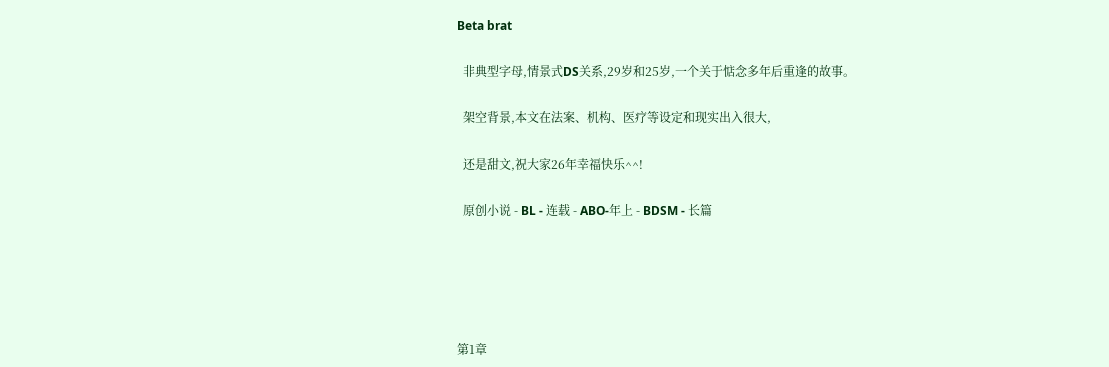Beta brat

  非典型字母,情景式DS关系,29岁和25岁,一个关于惦念多年后重逢的故事。

  架空背景,本文在法案、机构、医疗等设定和现实出入很大,

  还是甜文,祝大家26年幸福快乐^^!

  原创小说 - BL - 连载 - ABO-年上 - BDSM - 长篇





第1章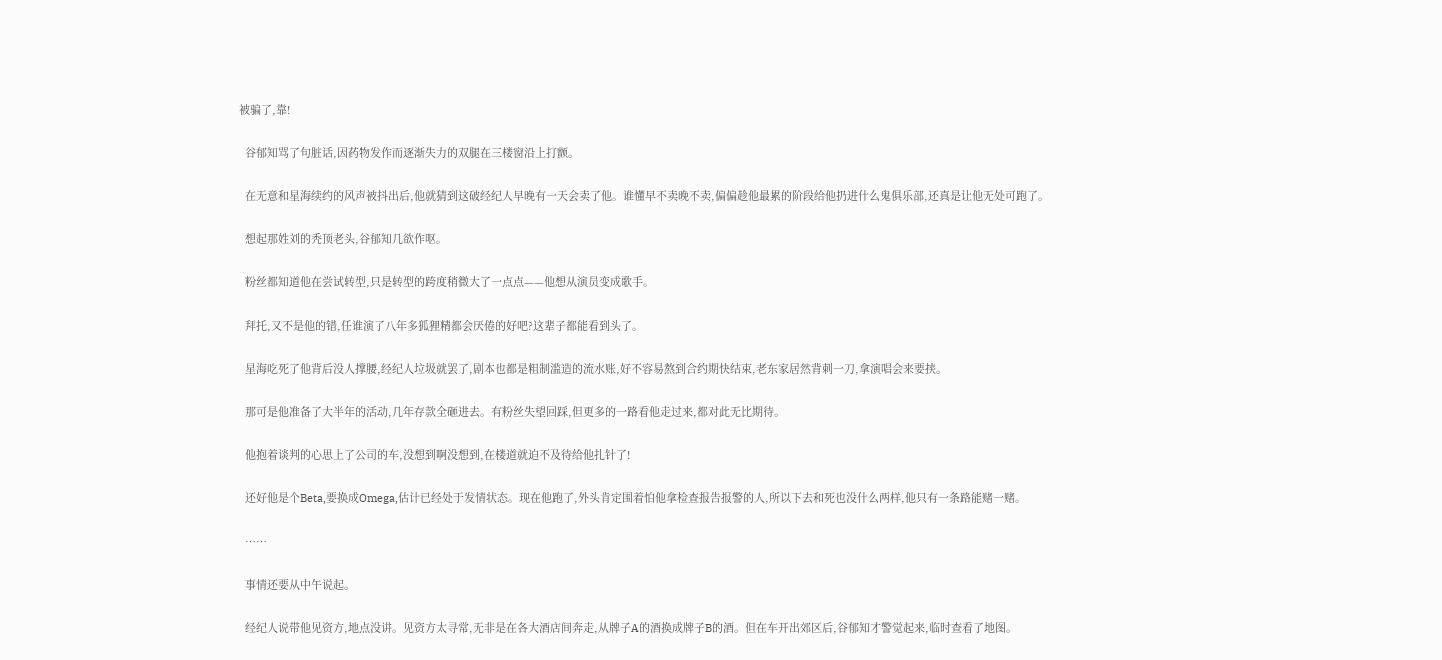被骗了,靠!

  谷郁知骂了句脏话,因药物发作而逐渐失力的双腿在三楼窗沿上打颤。

  在无意和星海续约的风声被抖出后,他就猜到这破经纪人早晚有一天会卖了他。谁懂早不卖晚不卖,偏偏趁他最累的阶段给他扔进什么鬼俱乐部,还真是让他无处可跑了。

  想起那姓刘的秃顶老头,谷郁知几欲作呕。

  粉丝都知道他在尝试转型,只是转型的跨度稍微大了一点点——他想从演员变成歌手。

  拜托,又不是他的错,任谁演了八年多狐狸精都会厌倦的好吧?这辈子都能看到头了。

  星海吃死了他背后没人撑腰,经纪人垃圾就罢了,剧本也都是粗制滥造的流水账,好不容易熬到合约期快结束,老东家居然背刺一刀,拿演唱会来要挟。

  那可是他准备了大半年的活动,几年存款全砸进去。有粉丝失望回踩,但更多的一路看他走过来,都对此无比期待。

  他抱着谈判的心思上了公司的车,没想到啊没想到,在楼道就迫不及待给他扎针了!

  还好他是个Beta,要换成Omega,估计已经处于发情状态。现在他跑了,外头肯定围着怕他拿检查报告报警的人,所以下去和死也没什么两样,他只有一条路能赌一赌。

  ……

  事情还要从中午说起。

  经纪人说带他见资方,地点没讲。见资方太寻常,无非是在各大酒店间奔走,从牌子A的酒换成牌子B的酒。但在车开出郊区后,谷郁知才警觉起来,临时查看了地图。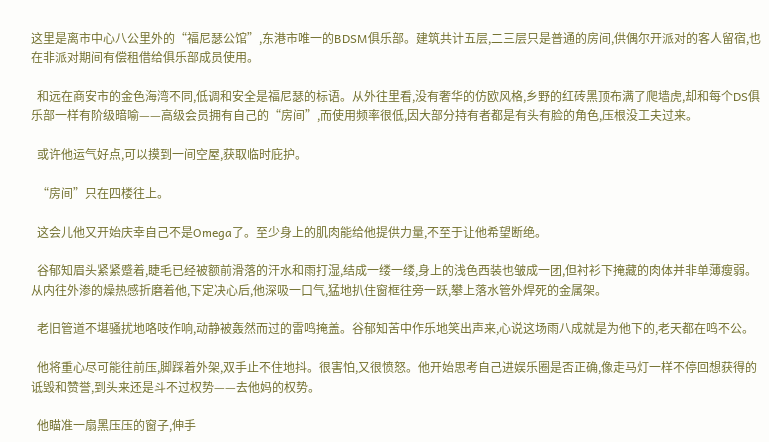这里是离市中心八公里外的“福尼瑟公馆”,东港市唯一的BDSM俱乐部。建筑共计五层,二三层只是普通的房间,供偶尔开派对的客人留宿,也在非派对期间有偿租借给俱乐部成员使用。

  和远在商安市的金色海湾不同,低调和安全是福尼瑟的标语。从外往里看,没有奢华的仿欧风格,乡野的红砖黑顶布满了爬墙虎,却和每个DS俱乐部一样有阶级暗喻——高级会员拥有自己的“房间”,而使用频率很低,因大部分持有者都是有头有脸的角色,压根没工夫过来。

  或许他运气好点,可以摸到一间空屋,获取临时庇护。

  “房间”只在四楼往上。

  这会儿他又开始庆幸自己不是Omega了。至少身上的肌肉能给他提供力量,不至于让他希望断绝。

  谷郁知眉头紧紧蹙着,睫毛已经被额前滑落的汗水和雨打湿,结成一缕一缕,身上的浅色西装也皱成一团,但衬衫下掩藏的肉体并非单薄瘦弱。从内往外渗的燥热感折磨着他,下定决心后,他深吸一口气,猛地扒住窗框往旁一跃,攀上落水管外焊死的金属架。

  老旧管道不堪骚扰地咯吱作响,动静被轰然而过的雷鸣掩盖。谷郁知苦中作乐地笑出声来,心说这场雨八成就是为他下的,老天都在鸣不公。

  他将重心尽可能往前压,脚踩着外架,双手止不住地抖。很害怕,又很愤怒。他开始思考自己进娱乐圈是否正确,像走马灯一样不停回想获得的诋毁和赞誉,到头来还是斗不过权势——去他妈的权势。

  他瞄准一扇黑压压的窗子,伸手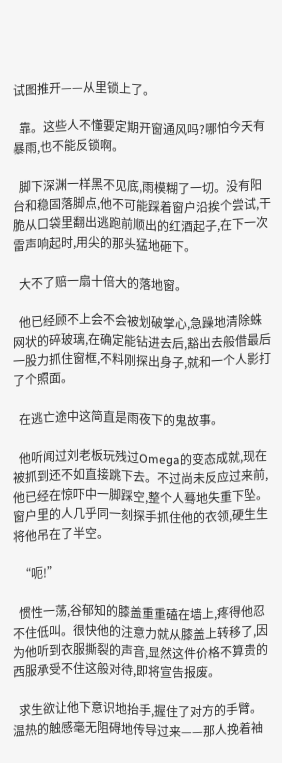试图推开——从里锁上了。

  靠。这些人不懂要定期开窗通风吗?哪怕今天有暴雨,也不能反锁啊。

  脚下深渊一样黑不见底,雨模糊了一切。没有阳台和稳固落脚点,他不可能踩着窗户沿挨个尝试,干脆从口袋里翻出逃跑前顺出的红酒起子,在下一次雷声响起时,用尖的那头猛地砸下。

  大不了赔一扇十倍大的落地窗。

  他已经顾不上会不会被划破掌心,急躁地清除蛛网状的碎玻璃,在确定能钻进去后,豁出去般借最后一股力抓住窗框,不料刚探出身子,就和一个人影打了个照面。

  在逃亡途中这简直是雨夜下的鬼故事。

  他听闻过刘老板玩残过Omega的变态成就,现在被抓到还不如直接跳下去。不过尚未反应过来前,他已经在惊吓中一脚踩空,整个人蓦地失重下坠。窗户里的人几乎同一刻探手抓住他的衣领,硬生生将他吊在了半空。

  “呃!”

  惯性一荡,谷郁知的膝盖重重磕在墙上,疼得他忍不住低叫。很快他的注意力就从膝盖上转移了,因为他听到衣服撕裂的声音,显然这件价格不算贵的西服承受不住这般对待,即将宣告报废。

  求生欲让他下意识地抬手,握住了对方的手臂。温热的触感毫无阻碍地传导过来——那人挽着袖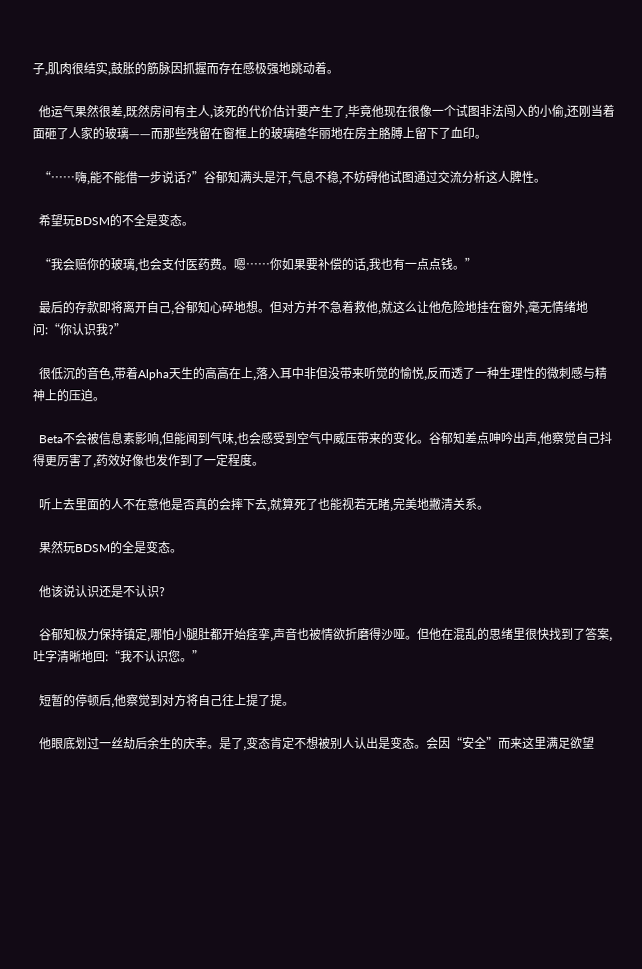子,肌肉很结实,鼓胀的筋脉因抓握而存在感极强地跳动着。

  他运气果然很差,既然房间有主人,该死的代价估计要产生了,毕竟他现在很像一个试图非法闯入的小偷,还刚当着面砸了人家的玻璃——而那些残留在窗框上的玻璃碴华丽地在房主胳膊上留下了血印。

  “……嗨,能不能借一步说话?”谷郁知满头是汗,气息不稳,不妨碍他试图通过交流分析这人脾性。

  希望玩BDSM的不全是变态。

  “我会赔你的玻璃,也会支付医药费。嗯……你如果要补偿的话,我也有一点点钱。”

  最后的存款即将离开自己,谷郁知心碎地想。但对方并不急着救他,就这么让他危险地挂在窗外,毫无情绪地问:“你认识我?”

  很低沉的音色,带着Alpha天生的高高在上,落入耳中非但没带来听觉的愉悦,反而透了一种生理性的微刺感与精神上的压迫。

  Beta不会被信息素影响,但能闻到气味,也会感受到空气中威压带来的变化。谷郁知差点呻吟出声,他察觉自己抖得更厉害了,药效好像也发作到了一定程度。

  听上去里面的人不在意他是否真的会摔下去,就算死了也能视若无睹,完美地撇清关系。

  果然玩BDSM的全是变态。

  他该说认识还是不认识?

  谷郁知极力保持镇定,哪怕小腿肚都开始痉挛,声音也被情欲折磨得沙哑。但他在混乱的思绪里很快找到了答案,吐字清晰地回:“我不认识您。”

  短暂的停顿后,他察觉到对方将自己往上提了提。

  他眼底划过一丝劫后余生的庆幸。是了,变态肯定不想被别人认出是变态。会因“安全”而来这里满足欲望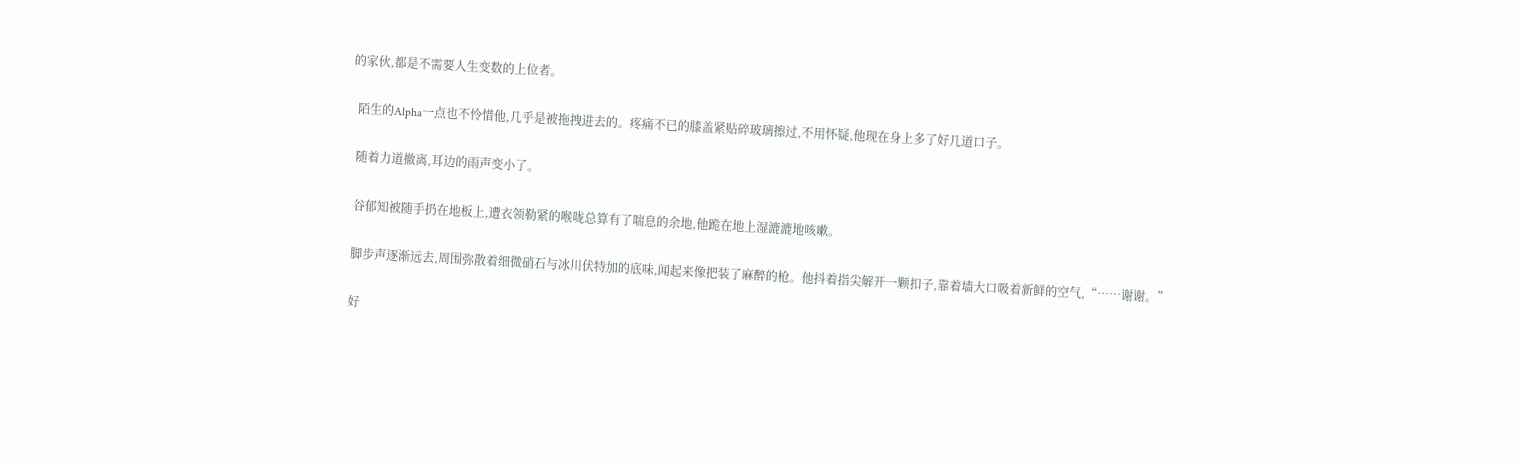的家伙,都是不需要人生变数的上位者。

  陌生的Alpha一点也不怜惜他,几乎是被拖拽进去的。疼痛不已的膝盖紧贴碎玻璃擦过,不用怀疑,他现在身上多了好几道口子。

  随着力道撤离,耳边的雨声变小了。

  谷郁知被随手扔在地板上,遭衣领勒紧的喉咙总算有了喘息的余地,他跪在地上湿漉漉地咳嗽。

  脚步声逐渐远去,周围弥散着细微硝石与冰川伏特加的底味,闻起来像把装了麻醉的枪。他抖着指尖解开一颗扣子,靠着墙大口吸着新鲜的空气,“……谢谢。”

  好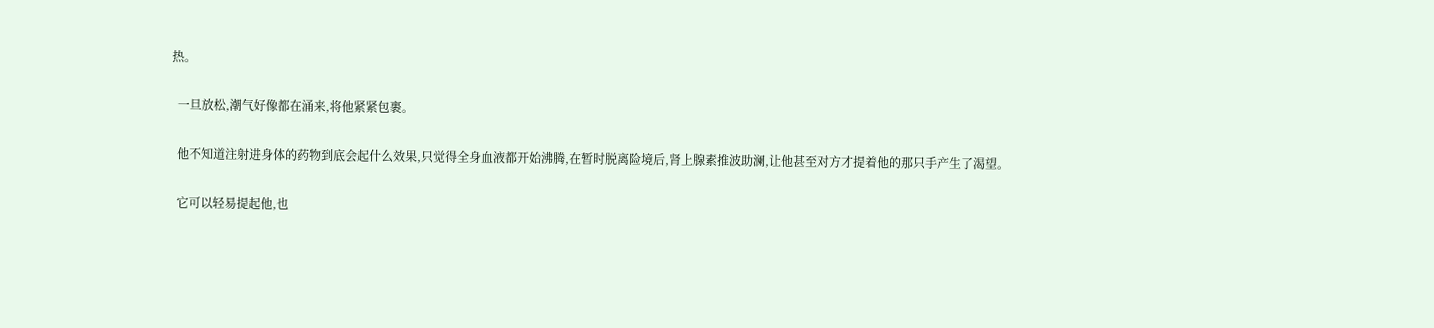热。

  一旦放松,潮气好像都在涌来,将他紧紧包裹。

  他不知道注射进身体的药物到底会起什么效果,只觉得全身血液都开始沸腾,在暂时脱离险境后,肾上腺素推波助澜,让他甚至对方才提着他的那只手产生了渴望。

  它可以轻易提起他,也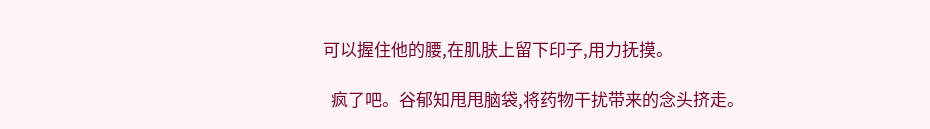可以握住他的腰,在肌肤上留下印子,用力抚摸。

  疯了吧。谷郁知甩甩脑袋,将药物干扰带来的念头挤走。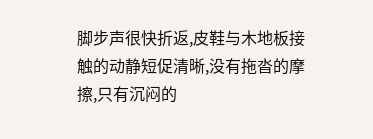脚步声很快折返,皮鞋与木地板接触的动静短促清晰,没有拖沓的摩擦,只有沉闷的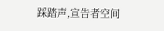踩踏声,宣告者空间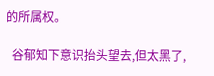的所属权。

  谷郁知下意识抬头望去,但太黑了,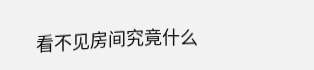看不见房间究竟什么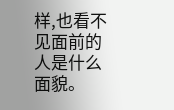样,也看不见面前的人是什么面貌。